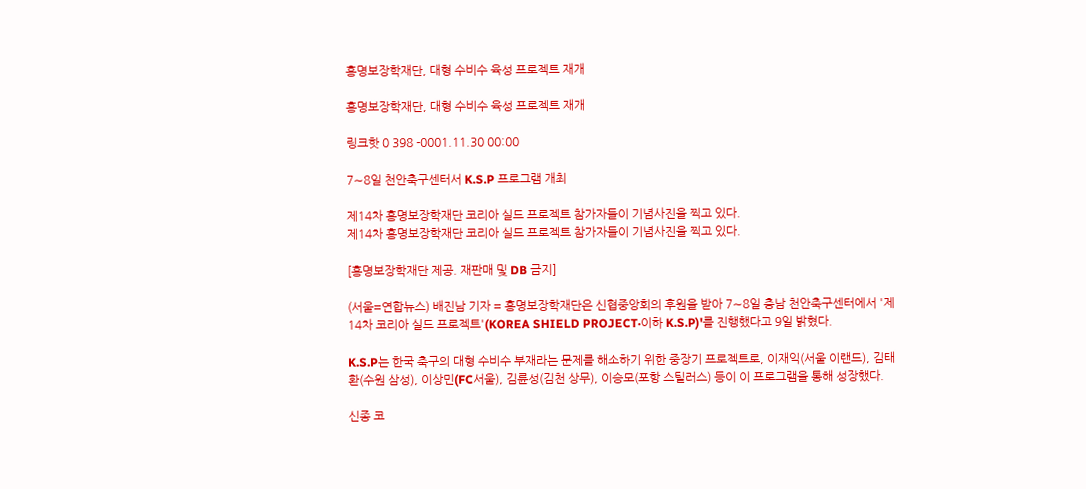홍명보장학재단, 대형 수비수 육성 프로젝트 재개

홍명보장학재단, 대형 수비수 육성 프로젝트 재개

링크핫 0 398 -0001.11.30 00:00

7∼8일 천안축구센터서 K.S.P 프로그램 개최

제14차 홍명보장학재단 코리아 실드 프로젝트 참가자들이 기념사진을 찍고 있다.
제14차 홍명보장학재단 코리아 실드 프로젝트 참가자들이 기념사진을 찍고 있다.

[홍명보장학재단 제공. 재판매 및 DB 금지]

(서울=연합뉴스) 배진남 기자 = 홍명보장학재단은 신협중앙회의 후원을 받아 7∼8일 충남 천안축구센터에서 '제14차 코리아 실드 프로젝트'(KOREA SHIELD PROJECT·이하 K.S.P)'를 진행했다고 9일 밝혔다.

K.S.P는 한국 축구의 대형 수비수 부재라는 문제를 해소하기 위한 중장기 프로젝트로, 이재익(서울 이랜드), 김태환(수원 삼성), 이상민(FC서울), 김륜성(김천 상무), 이승모(포항 스틸러스) 등이 이 프로그램을 통해 성장했다.

신종 코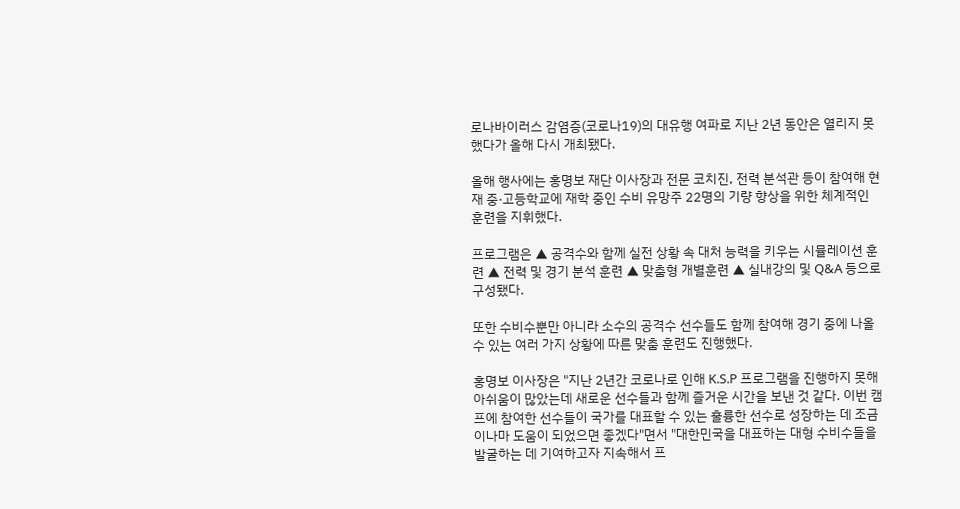로나바이러스 감염증(코로나19)의 대유행 여파로 지난 2년 동안은 열리지 못했다가 올해 다시 개최됐다.

올해 행사에는 홍명보 재단 이사장과 전문 코치진, 전력 분석관 등이 참여해 현재 중·고등학교에 재학 중인 수비 유망주 22명의 기량 향상을 위한 체계적인 훈련을 지휘했다.

프로그램은 ▲ 공격수와 함께 실전 상황 속 대처 능력을 키우는 시뮬레이션 훈련 ▲ 전력 및 경기 분석 훈련 ▲ 맞춤형 개별훈련 ▲ 실내강의 및 Q&A 등으로 구성됐다.

또한 수비수뿐만 아니라 소수의 공격수 선수들도 함께 참여해 경기 중에 나올 수 있는 여러 가지 상황에 따른 맞춤 훈련도 진행했다.

홍명보 이사장은 "지난 2년간 코로나로 인해 K.S.P 프로그램을 진행하지 못해 아쉬움이 많았는데 새로운 선수들과 함께 즐거운 시간을 보낸 것 같다. 이번 캠프에 참여한 선수들이 국가를 대표할 수 있는 훌륭한 선수로 성장하는 데 조금이나마 도움이 되었으면 좋겠다"면서 "대한민국을 대표하는 대형 수비수들을 발굴하는 데 기여하고자 지속해서 프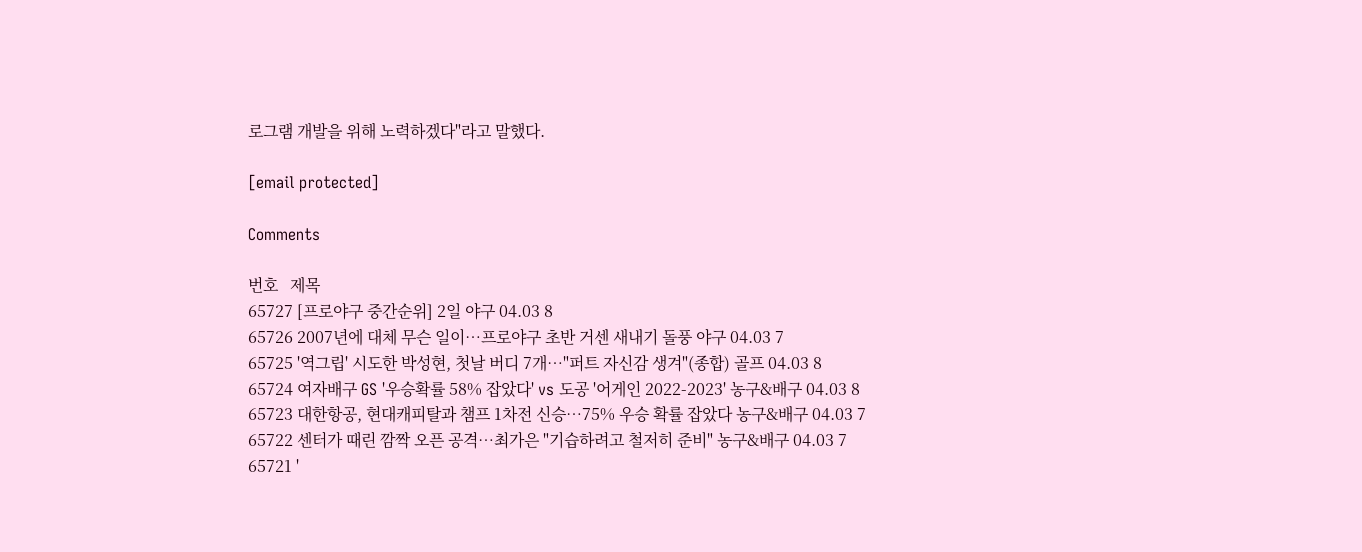로그램 개발을 위해 노력하겠다"라고 말했다.

[email protected]

Comments

번호   제목
65727 [프로야구 중간순위] 2일 야구 04.03 8
65726 2007년에 대체 무슨 일이…프로야구 초반 거센 새내기 돌풍 야구 04.03 7
65725 '역그립' 시도한 박성현, 첫날 버디 7개…"퍼트 자신감 생겨"(종합) 골프 04.03 8
65724 여자배구 GS '우승확률 58% 잡았다' vs 도공 '어게인 2022-2023' 농구&배구 04.03 8
65723 대한항공, 현대캐피탈과 챔프 1차전 신승…75% 우승 확률 잡았다 농구&배구 04.03 7
65722 센터가 때린 깜짝 오픈 공격…최가은 "기습하려고 철저히 준비" 농구&배구 04.03 7
65721 '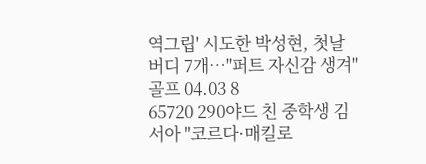역그립' 시도한 박성현, 첫날 버디 7개…"퍼트 자신감 생겨" 골프 04.03 8
65720 290야드 친 중학생 김서아 "코르다·매킬로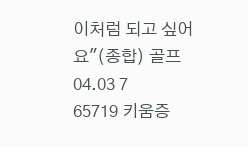이처럼 되고 싶어요"(종합) 골프 04.03 7
65719 키움증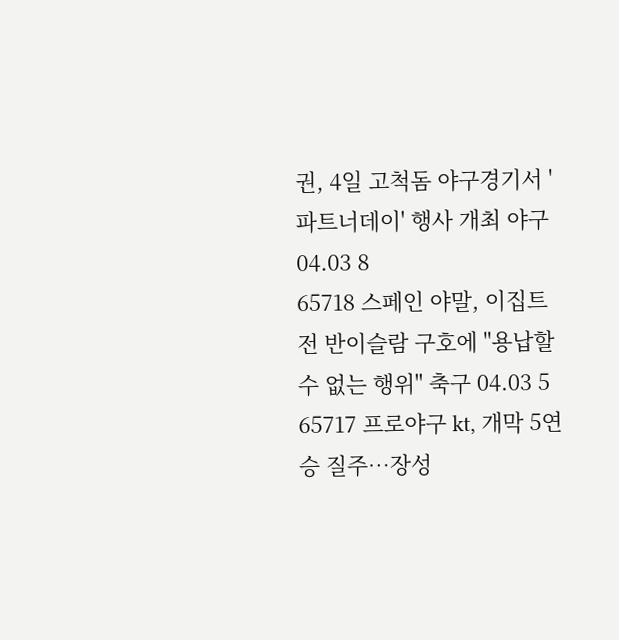권, 4일 고척돔 야구경기서 '파트너데이' 행사 개최 야구 04.03 8
65718 스페인 야말, 이집트전 반이슬람 구호에 "용납할 수 없는 행위" 축구 04.03 5
65717 프로야구 kt, 개막 5연승 질주…장성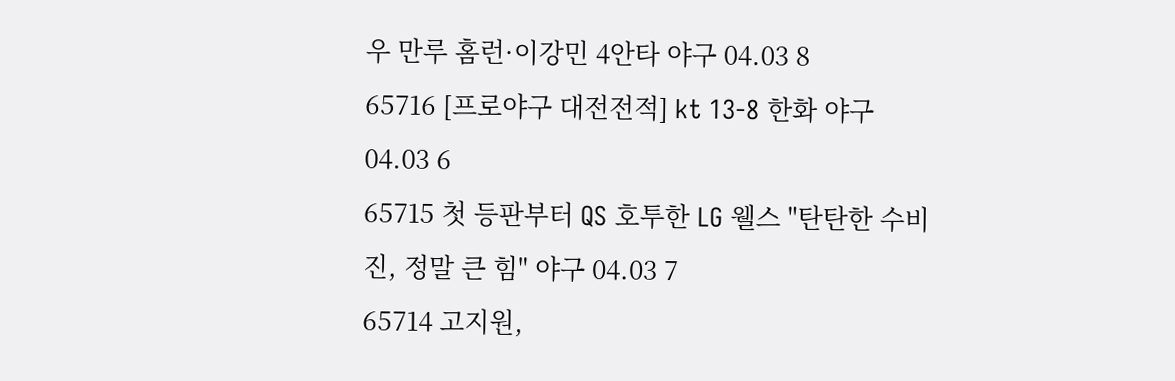우 만루 홈런·이강민 4안타 야구 04.03 8
65716 [프로야구 대전전적] kt 13-8 한화 야구 04.03 6
65715 첫 등판부터 QS 호투한 LG 웰스 "탄탄한 수비진, 정말 큰 힘" 야구 04.03 7
65714 고지원,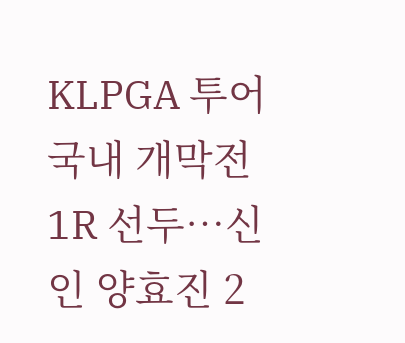KLPGA 투어 국내 개막전 1R 선두…신인 양효진 2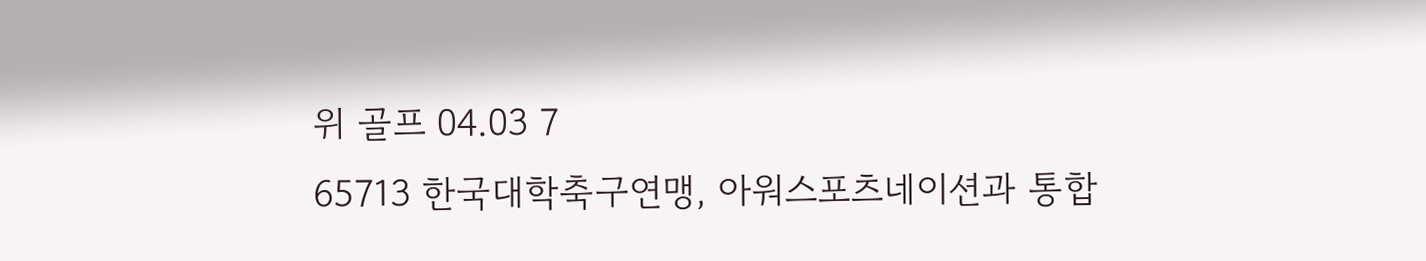위 골프 04.03 7
65713 한국대학축구연맹, 아워스포츠네이션과 통합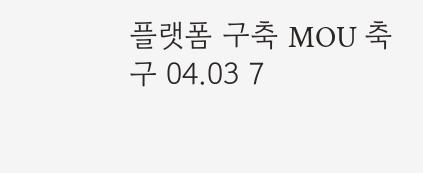플랫폼 구축 MOU 축구 04.03 7